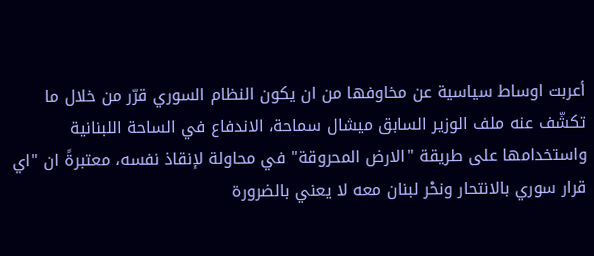أعربت اوساط سياسية عن مخاوفها من ان يكون النظام السوري قرّر من خلال ما تكشّف عنه ملف الوزير السابق ميشال سماحة، الاندفاع في الساحة اللبنانية واستخدامها على طريقة "الارض المحروقة" في محاولة لإنقاذ نفسه، معتبرةً ان "اي قرار سوري بالانتحار ونحْر لبنان معه لا يعني بالضرورة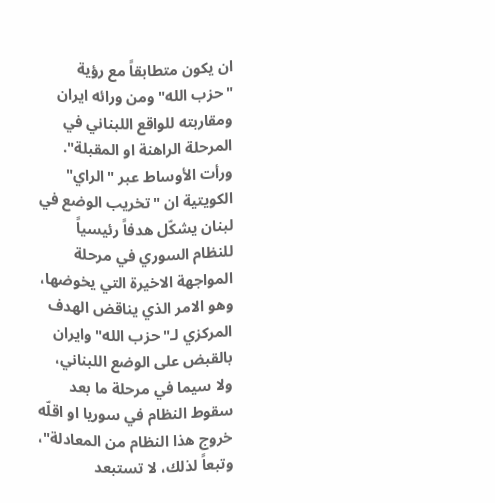ان يكون متطابقاً مع رؤية "حزب الله" ومن ورائه ايران ومقاربته للواقع اللبناني في المرحلة الراهنة او المقبلة".
ورأت الأوساط عبر "الراي" الكويتية ان "تخريب الوضع في لبنان يشكّل هدفاً رئيسياً للنظام السوري في مرحلة المواجهة الاخيرة التي يخوضها، وهو الامر الذي يناقض الهدف المركزي لـ"حزب الله" وايران بالقبض على الوضع اللبناني، ولا سيما في مرحلة ما بعد سقوط النظام في سوريا او اقلّه خروج هذا النظام من المعادلة"، وتبعاً لذلك، لا تستبعد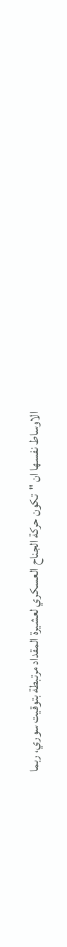الاوساط نفسها ان "تكون حركة الجناح العسكري لعشيرة المقداد مرتبطة بتوقيت سوري، ربما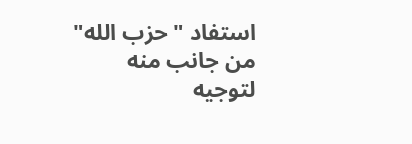استفاد "حزب الله" من جانب منه لتوجيه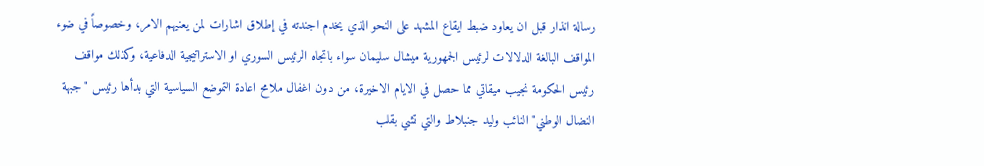رسالة انذار قبل ان يعاود ضبط ايقاع المشهد على النحو الذي يخدم اجندته في إطلاق اشارات لمن يعنيهم الامر، وخصوصاً في ضوء المواقف البالغة الدلالات لرئيس الجمهورية ميشال سليمان سواء باتجاه الرئيس السوري او الاستراتيجية الدفاعية، وكذلك مواقف رئيس الحكومة نجيب ميقاتي مما حصل في الايام الاخيرة، من دون اغفال ملامح اعادة التموضع السياسية التي بدأها رئيس "جبهة النضال الوطني" النائب وليد جنبلاط والتي تشي بقلب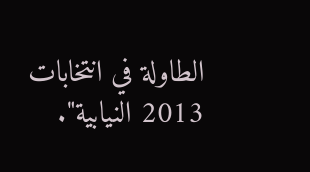الطاولة في انتخابات 2013 النيابية".